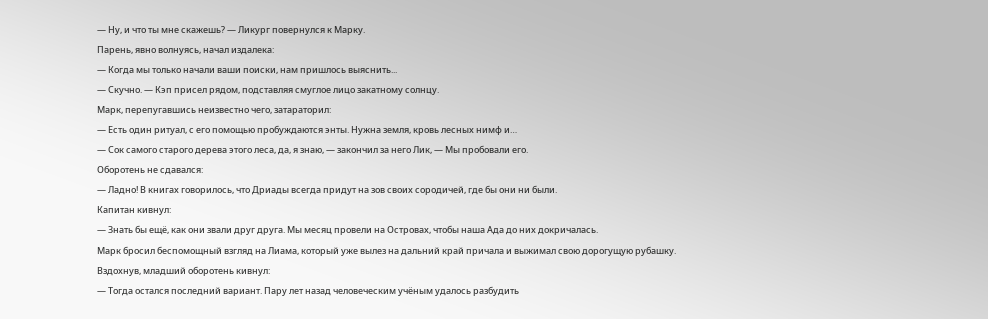— Ну, и что ты мне скажешь? — Ликург повернулся к Марку.
Парень, явно волнуясь, начал издалека:
— Когда мы только начали ваши поиски, нам пришлось выяснить...
— Скучно. — Кэп присел рядом, подставляя смуглое лицо закатному солнцу.
Марк, перепугавшись неизвестно чего, затараторил:
— Есть один ритуал, с его помощью пробуждаются энты. Нужна земля, кровь лесных нимф и…
— Сок самого старого дерева этого леса, да, я знаю, — закончил за него Лик, — Мы пробовали его.
Оборотень не сдавался:
— Ладно! В книгах говорилось, что Дриады всегда придут на зов своих сородичей, где бы они ни были.
Капитан кивнул:
— Знать бы ещё, как они звали друг друга. Мы месяц провели на Островах, чтобы наша Ада до них докричалась.
Марк бросил беспомощный взгляд на Лиама, который уже вылез на дальний край причала и выжимал свою дорогущую рубашку. Вздохнув, младший оборотень кивнул:
— Тогда остался последний вариант. Пару лет назад человеческим учёным удалось разбудить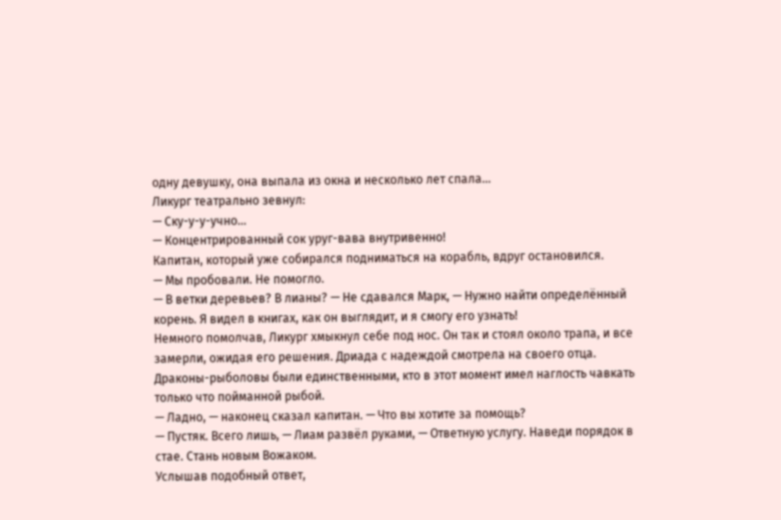одну девушку, она выпала из окна и несколько лет спала…
Ликург театрально зевнул:
— Ску-у-у-учно…
— Концентрированный сок уруг-вава внутривенно!
Капитан, который уже собирался подниматься на корабль, вдруг остановился.
— Мы пробовали. Не помогло.
— В ветки деревьев? В лианы? — Не сдавался Марк, — Нужно найти определённый корень. Я видел в книгах, как он выглядит, и я смогу его узнать!
Немного помолчав, Ликург хмыкнул себе под нос. Он так и стоял около трапа, и все замерли, ожидая его решения. Дриада с надеждой смотрела на своего отца.
Драконы-рыболовы были единственными, кто в этот момент имел наглость чавкать только что пойманной рыбой.
— Ладно, — наконец сказал капитан. — Что вы хотите за помощь?
— Пустяк. Всего лишь, — Лиам развёл руками, — Ответную услугу. Наведи порядок в стае. Стань новым Вожаком.
Услышав подобный ответ,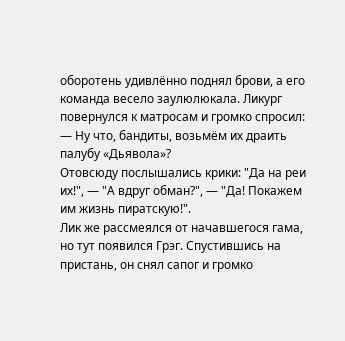оборотень удивлённо поднял брови, а его команда весело заулюлюкала. Ликург повернулся к матросам и громко спросил:
— Ну что, бандиты, возьмём их драить палубу «Дьявола»?
Отовсюду послышались крики: "Да на реи их!", — "А вдруг обман?", — "Да! Покажем им жизнь пиратскую!".
Лик же рассмеялся от начавшегося гама, но тут появился Грэг. Спустившись на пристань, он снял сапог и громко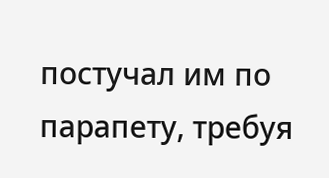постучал им по парапету, требуя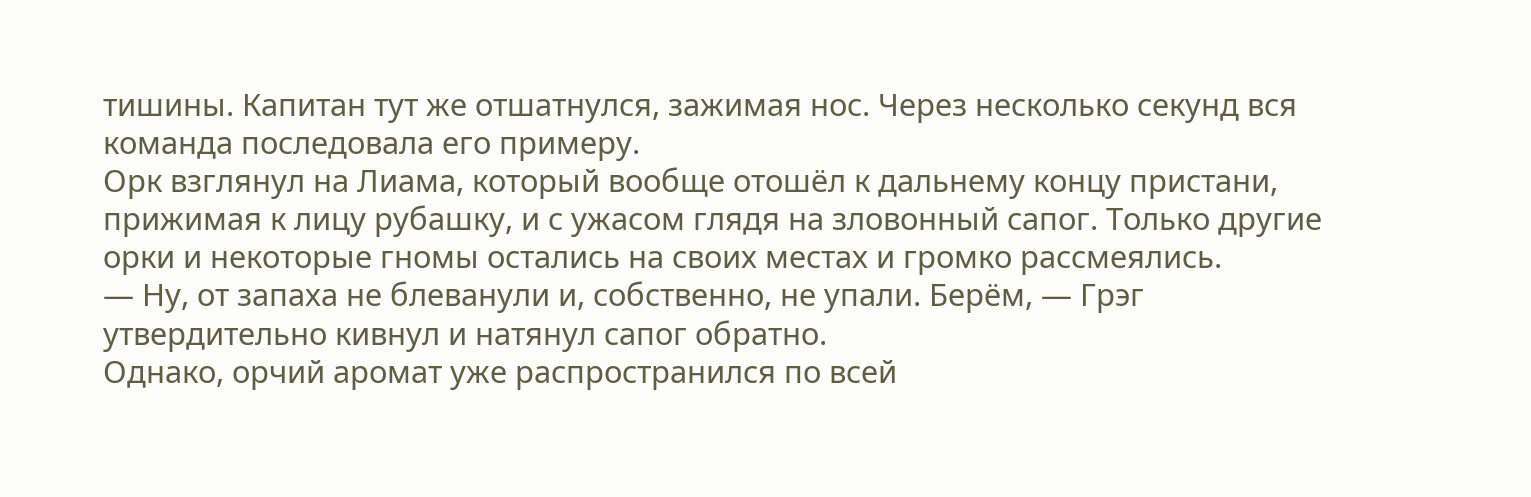тишины. Капитан тут же отшатнулся, зажимая нос. Через несколько секунд вся команда последовала его примеру.
Орк взглянул на Лиама, который вообще отошёл к дальнему концу пристани, прижимая к лицу рубашку, и с ужасом глядя на зловонный сапог. Только другие орки и некоторые гномы остались на своих местах и громко рассмеялись.
— Ну, от запаха не блеванули и, собственно, не упали. Берём, — Грэг утвердительно кивнул и натянул сапог обратно.
Однако, орчий аромат уже распространился по всей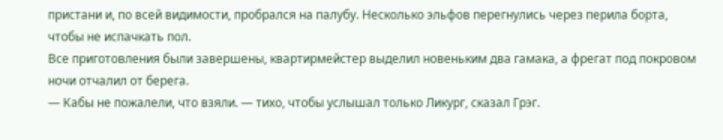пристани и, по всей видимости, пробрался на палубу. Несколько эльфов перегнулись через перила борта, чтобы не испачкать пол.
Все приготовления были завершены, квартирмейстер выделил новеньким два гамака, а фрегат под покровом ночи отчалил от берега.
— Кабы не пожалели, что взяли. — тихо, чтобы услышал только Ликург, сказал Грэг.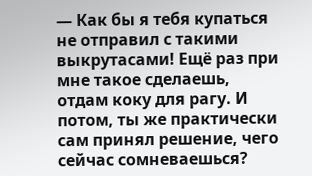— Как бы я тебя купаться не отправил с такими выкрутасами! Ещё раз при мне такое сделаешь, отдам коку для рагу. И потом, ты же практически сам принял решение, чего сейчас сомневаешься?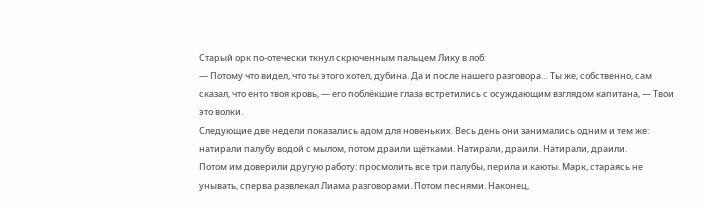Старый орк по-отечески ткнул скрюченным пальцем Лику в лоб:
— Потому что видел, что ты этого хотел, дубина. Да и после нашего разговора… Ты же, собственно, сам сказал, что енто твоя кровь, — его поблёкшие глаза встретились с осуждающим взглядом капитана, — Твои это волки.
Следующие две недели показались адом для новеньких. Весь день они занимались одним и тем же: натирали палубу водой с мылом, потом драили щётками. Натирали, драили. Натирали, драили.
Потом им доверили другую работу: просмолить все три палубы, перила и каюты. Марк, стараясь не унывать, сперва развлекал Лиама разговорами. Потом песнями. Наконец,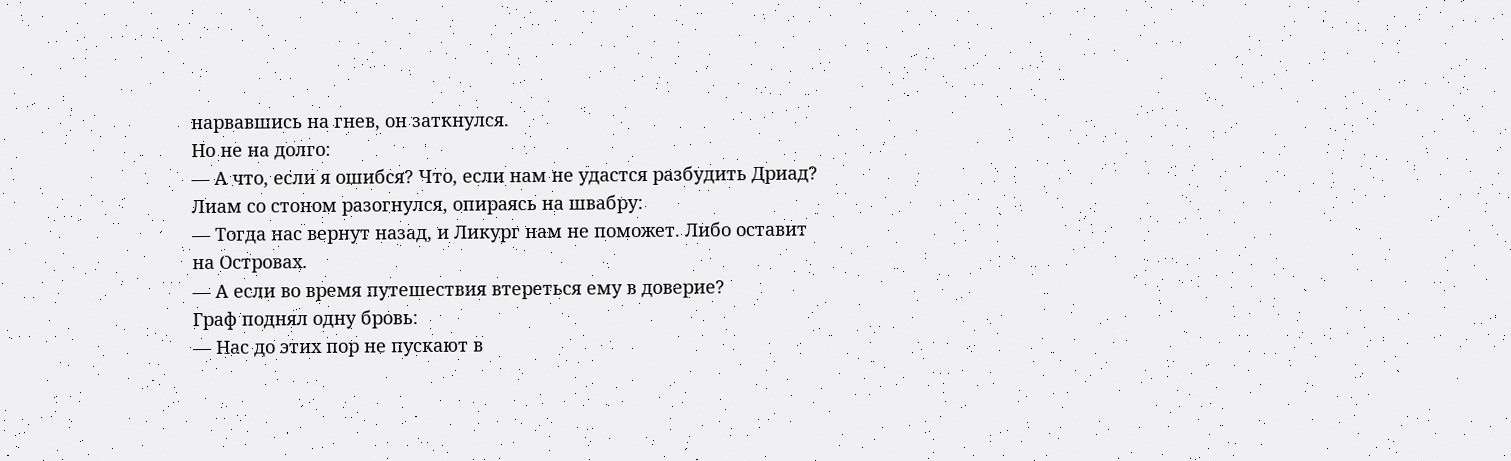нарвавшись на гнев, он заткнулся.
Но не на долго:
— А что, если я ошибся? Что, если нам не удастся разбудить Дриад?
Лиам со стоном разогнулся, опираясь на швабру:
— Тогда нас вернут назад, и Ликург нам не поможет. Либо оставит на Островах.
— А если во время путешествия втереться ему в доверие?
Граф поднял одну бровь:
— Нас до этих пор не пускают в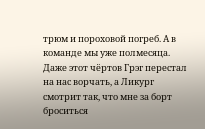трюм и пороховой погреб. А в команде мы уже полмесяца. Даже этот чёртов Грэг перестал на нас ворчать, а Ликург смотрит так, что мне за борт броситься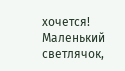хочется!
Маленький светлячок,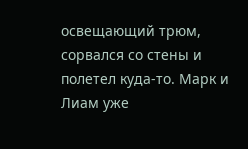освещающий трюм, сорвался со стены и полетел куда-то. Марк и Лиам уже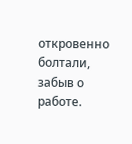откровенно болтали, забыв о работе.